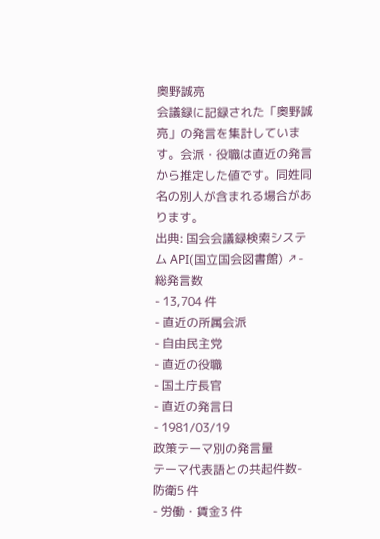奥野誠亮
会議録に記録された「奥野誠亮」の発言を集計しています。会派・役職は直近の発言から推定した値です。同姓同名の別人が含まれる場合があります。
出典: 国会会議録検索システム API(国立国会図書館) ↗- 総発言数
- 13,704 件
- 直近の所属会派
- 自由民主党
- 直近の役職
- 国土庁長官
- 直近の発言日
- 1981/03/19
政策テーマ別の発言量
テーマ代表語との共起件数- 防衛5 件
- 労働・賃金3 件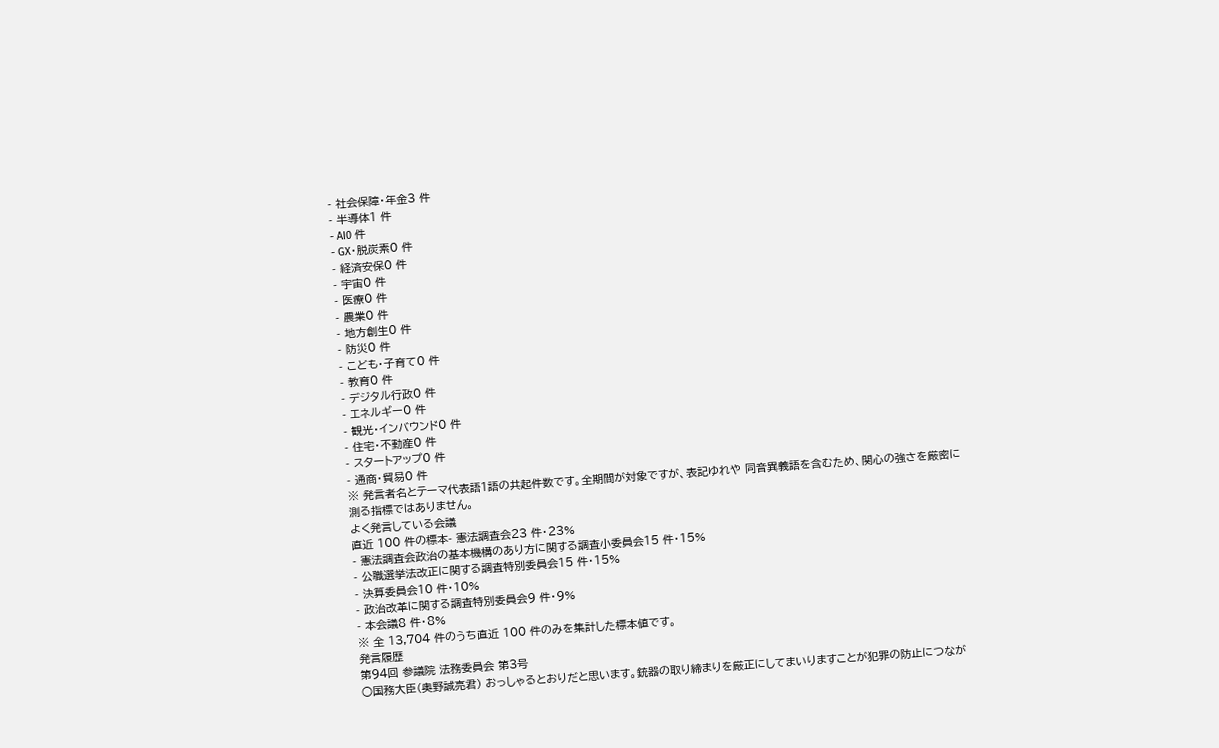- 社会保障・年金3 件
- 半導体1 件
- AI0 件
- GX・脱炭素0 件
- 経済安保0 件
- 宇宙0 件
- 医療0 件
- 農業0 件
- 地方創生0 件
- 防災0 件
- こども・子育て0 件
- 教育0 件
- デジタル行政0 件
- エネルギー0 件
- 観光・インバウンド0 件
- 住宅・不動産0 件
- スタートアップ0 件
- 通商・貿易0 件
※ 発言者名とテーマ代表語1語の共起件数です。全期間が対象ですが、表記ゆれや 同音異義語を含むため、関心の強さを厳密に測る指標ではありません。
よく発言している会議
直近 100 件の標本- 憲法調査会23 件・23%
- 憲法調査会政治の基本機構のあり方に関する調査小委員会15 件・15%
- 公職選挙法改正に関する調査特別委員会15 件・15%
- 決算委員会10 件・10%
- 政治改革に関する調査特別委員会9 件・9%
- 本会議8 件・8%
※ 全 13,704 件のうち直近 100 件のみを集計した標本値です。
発言履歴
第94回 参議院 法務委員会 第3号
○国務大臣(奥野誠亮君) おっしゃるとおりだと思います。銃器の取り締まりを厳正にしてまいりますことが犯罪の防止につなが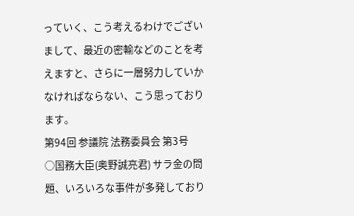っていく、こう考えるわけでございまして、最近の密輸などのことを考えますと、さらに一層努力していかなければならない、こう思っております。
第94回 参議院 法務委員会 第3号
○国務大臣(奥野誠亮君) サラ金の問題、いろいろな事件が多発しており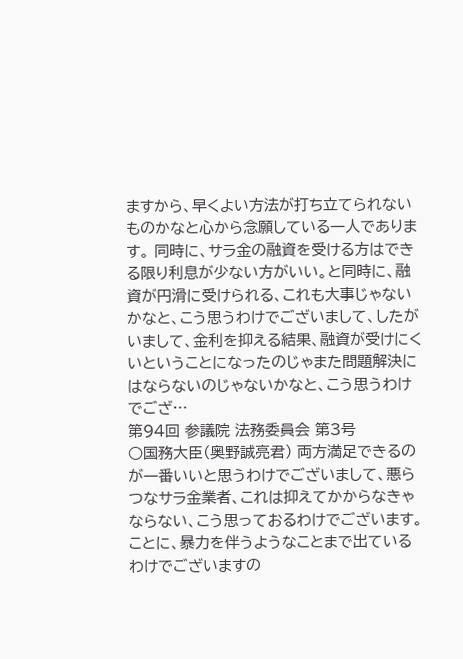ますから、早くよい方法が打ち立てられないものかなと心から念願している一人であります。 同時に、サラ金の融資を受ける方はできる限り利息が少ない方がいい。と同時に、融資が円滑に受けられる、これも大事じゃないかなと、こう思うわけでございまして、したがいまして、金利を抑える結果、融資が受けにくいということになったのじゃまた問題解決にはならないのじゃないかなと、こう思うわけでござ…
第94回 参議院 法務委員会 第3号
○国務大臣(奥野誠亮君) 両方満足できるのが一番いいと思うわけでございまして、悪らつなサラ金業者、これは抑えてかからなきゃならない、こう思っておるわけでございます。ことに、暴力を伴うようなことまで出ているわけでございますの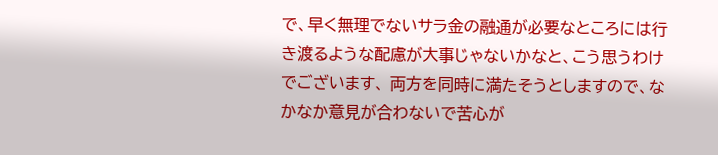で、早く無理でないサラ金の融通が必要なところには行き渡るような配慮が大事じゃないかなと、こう思うわけでございます、 両方を同時に満たそうとしますので、なかなか意見が合わないで苦心が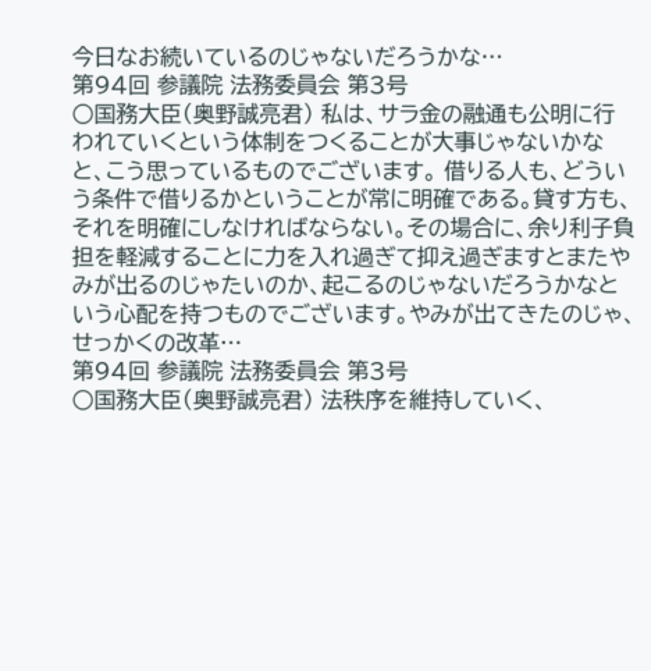今日なお続いているのじゃないだろうかな…
第94回 参議院 法務委員会 第3号
○国務大臣(奥野誠亮君) 私は、サラ金の融通も公明に行われていくという体制をつくることが大事じゃないかなと、こう思っているものでございます。 借りる人も、どういう条件で借りるかということが常に明確である。貸す方も、それを明確にしなければならない。その場合に、余り利子負担を軽減することに力を入れ過ぎて抑え過ぎますとまたやみが出るのじゃたいのか、起こるのじゃないだろうかなという心配を持つものでございます。やみが出てきたのじゃ、せっかくの改革…
第94回 参議院 法務委員会 第3号
○国務大臣(奥野誠亮君) 法秩序を維持していく、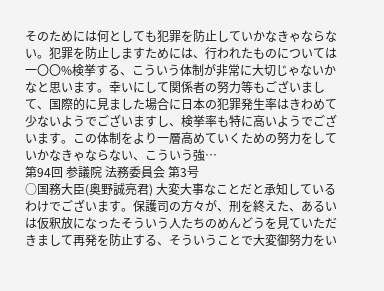そのためには何としても犯罪を防止していかなきゃならない。犯罪を防止しますためには、行われたものについては一〇〇%検挙する、こういう体制が非常に大切じゃないかなと思います。幸いにして関係者の努力等もございまして、国際的に見ました場合に日本の犯罪発生率はきわめて少ないようでございますし、検挙率も特に高いようでございます。この体制をより一層高めていくための努力をしていかなきゃならない、こういう強…
第94回 参議院 法務委員会 第3号
○国務大臣(奥野誠亮君) 大変大事なことだと承知しているわけでございます。保護司の方々が、刑を終えた、あるいは仮釈放になったそういう人たちのめんどうを見ていただきまして再発を防止する、そういうことで大変御努力をい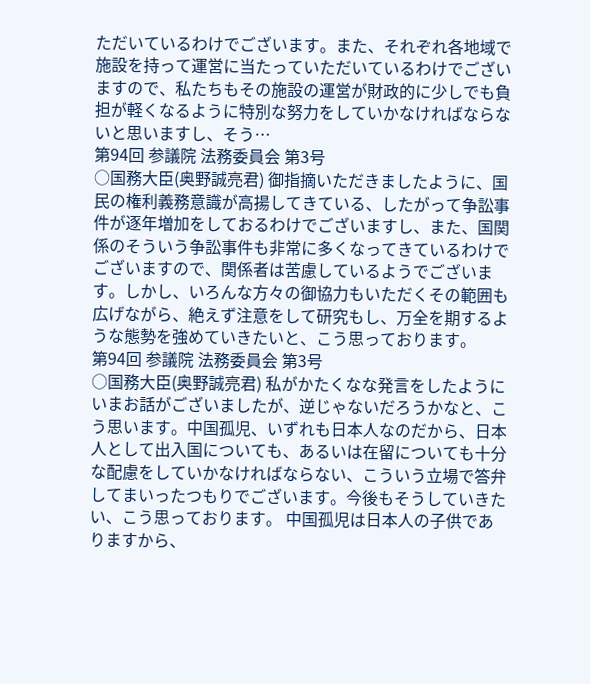ただいているわけでございます。また、それぞれ各地域で施設を持って運営に当たっていただいているわけでございますので、私たちもその施設の運営が財政的に少しでも負担が軽くなるように特別な努力をしていかなければならないと思いますし、そう…
第94回 参議院 法務委員会 第3号
○国務大臣(奥野誠亮君) 御指摘いただきましたように、国民の権利義務意識が高揚してきている、したがって争訟事件が逐年増加をしておるわけでございますし、また、国関係のそういう争訟事件も非常に多くなってきているわけでございますので、関係者は苦慮しているようでございます。しかし、いろんな方々の御協力もいただくその範囲も広げながら、絶えず注意をして研究もし、万全を期するような態勢を強めていきたいと、こう思っております。
第94回 参議院 法務委員会 第3号
○国務大臣(奥野誠亮君) 私がかたくなな発言をしたようにいまお話がございましたが、逆じゃないだろうかなと、こう思います。中国孤児、いずれも日本人なのだから、日本人として出入国についても、あるいは在留についても十分な配慮をしていかなければならない、こういう立場で答弁してまいったつもりでございます。今後もそうしていきたい、こう思っております。 中国孤児は日本人の子供でありますから、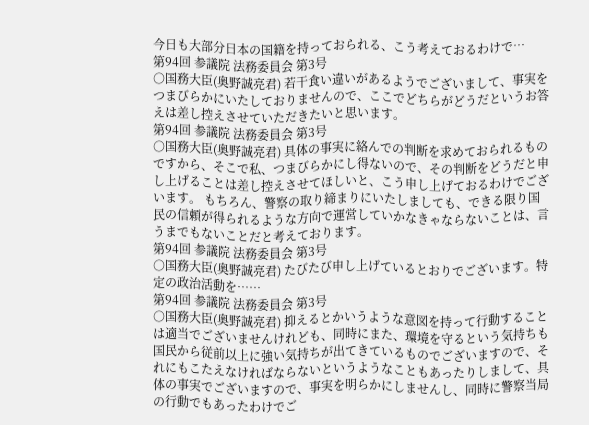今日も大部分日本の国籍を持っておられる、こう考えておるわけで…
第94回 参議院 法務委員会 第3号
○国務大臣(奥野誠亮君) 若干食い違いがあるようでございまして、事実をつまびらかにいたしておりませんので、ここでどちらがどうだというお答えは差し控えさせていただきたいと思います。
第94回 参議院 法務委員会 第3号
○国務大臣(奥野誠亮君) 具体の事実に絡んでの判断を求めておられるものですから、そこで私、つまびらかにし得ないので、その判断をどうだと申し上げることは差し控えさせてほしいと、こう申し上げておるわけでございます。 もちろん、警察の取り締まりにいたしましても、できる限り国民の信頼が得られるような方向で運営していかなきゃならないことは、言うまでもないことだと考えております。
第94回 参議院 法務委員会 第3号
○国務大臣(奥野誠亮君) たびたび申し上げているとおりでございます。特定の政治活動を……
第94回 参議院 法務委員会 第3号
○国務大臣(奥野誠亮君) 抑えるとかいうような意図を持って行動することは適当でございませんけれども、同時にまた、環境を守るという気持ちも国民から従前以上に強い気持ちが出てきているものでございますので、それにもこたえなければならないというようなこともあったりしまして、具体の事実でございますので、事実を明らかにしませんし、同時に警察当局の行動でもあったわけでご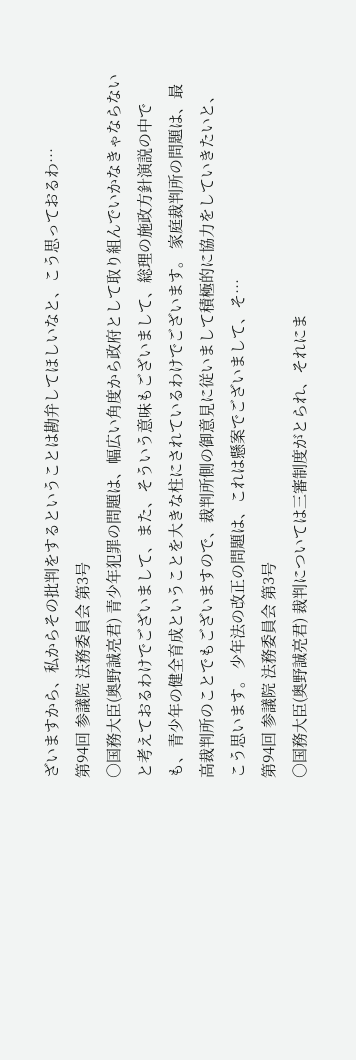ざいますから、私からその批判をするということは勘弁してほしいなと、こう思っておるわ…
第94回 参議院 法務委員会 第3号
○国務大臣(奥野誠亮君) 青少年犯罪の問題は、幅広い角度から政府として取り組んでいかなきゃならないと考えておるわけでございまして、また、そういう意味もございまして、総理の施政方針演説の中でも、青少年の健全育成ということを大きな柱にされているわけでございます。 家庭裁判所の問題は、最高裁判所のことでもございますので、裁判所側の御意見に従いまして積極的に協力をしていきたいと、こう思います。 少年法の改正の問題は、これは懸案でございまして、そ…
第94回 参議院 法務委員会 第3号
○国務大臣(奥野誠亮君) 裁判については三審制度がとられ、それにま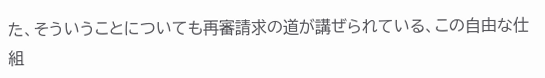た、そういうことについても再審請求の道が講ぜられている、この自由な仕組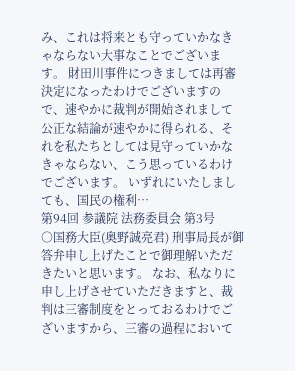み、これは将来とも守っていかなきゃならない大事なことでございます。 財田川事件につきましては再審決定になったわけでございますので、速やかに裁判が開始されまして公正な結論が速やかに得られる、それを私たちとしては見守っていかなきゃならない、こう思っているわけでございます。 いずれにいたしましても、国民の権利…
第94回 参議院 法務委員会 第3号
○国務大臣(奥野誠亮君) 刑事局長が御答弁申し上げたことで御理解いただきたいと思います。 なお、私なりに申し上げさせていただきますと、裁判は三審制度をとっておるわけでございますから、三審の過程において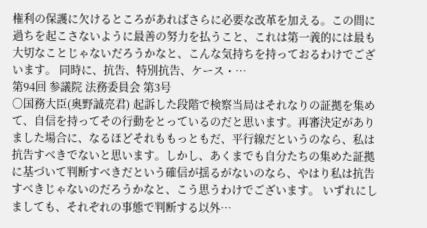権利の保護に欠けるところがあればさらに必要な改革を加える。この間に過ちを起こさないように最善の努力を払うこと、これは第一義的には最も大切なことじゃないだろうかなと、こんな気持ちを持っておるわけでございます。 同時に、抗告、特別抗告、ケース・…
第94回 参議院 法務委員会 第3号
○国務大臣(奥野誠亮君) 起訴した段階で検察当局はそれなりの証拠を集めて、自信を持ってその行動をとっているのだと思います。再審決定がありました場合に、なるほどそれももっともだ、平行線だというのなら、私は抗告すべきでないと思います。しかし、あくまでも自分たちの集めた証拠に基づいて判断すべきだという確信が揺るがないのなら、やはり私は抗告すべきじゃないのだろうかなと、こう思うわけでございます。 いずれにしましても、それぞれの事態で判断する以外…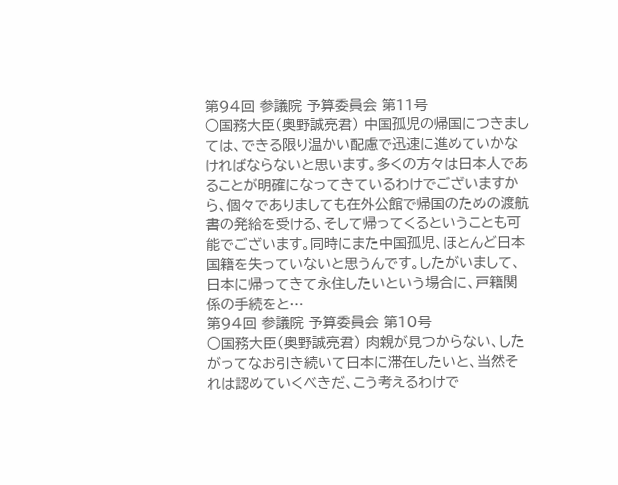第94回 参議院 予算委員会 第11号
○国務大臣(奥野誠亮君) 中国孤児の帰国につきましては、できる限り温かい配慮で迅速に進めていかなければならないと思います。多くの方々は日本人であることが明確になってきているわけでございますから、個々でありましても在外公館で帰国のための渡航書の発給を受ける、そして帰ってくるということも可能でございます。同時にまた中国孤児、ほとんど日本国籍を失っていないと思うんです。したがいまして、日本に帰ってきて永住したいという場合に、戸籍関係の手続をと…
第94回 参議院 予算委員会 第10号
○国務大臣(奥野誠亮君) 肉親が見つからない、したがってなお引き続いて日本に滞在したいと、当然それは認めていくべきだ、こう考えるわけで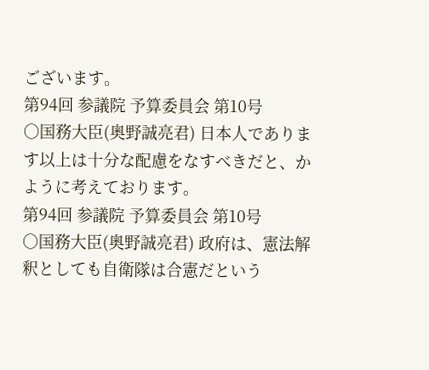ございます。
第94回 参議院 予算委員会 第10号
○国務大臣(奥野誠亮君) 日本人であります以上は十分な配慮をなすべきだと、かように考えております。
第94回 参議院 予算委員会 第10号
○国務大臣(奥野誠亮君) 政府は、憲法解釈としても自衛隊は合憲だという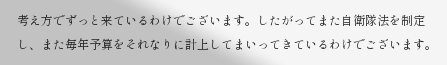考え方でずっと来ているわけでございます。したがってまた自衛隊法を制定し、また毎年予算をそれなりに計上してまいってきているわけでございます。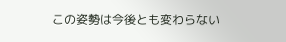この姿勢は今後とも変わらない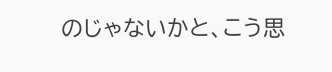のじゃないかと、こう思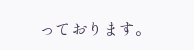っております。